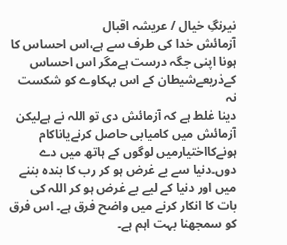نیرنگِ خیال / عریشہ اقبال
آزمائش خدا کی طرف سے ہے،اس احساس کا ہونا اپنی جگہ درست ہےمگر اس احساس کےذریعےشیطان کے اس بہکاوے کو شکست نہ
دینا غلط ہے کہ آزمائش دی تو اللہ نے ہےلیکن آزمائش میں کامیابی حاصل کرنےیاناکام ہونےکااختیارمیں لوگوں کے ہاتھ میں دے دوں۔دنیا سے بے غرض ہو کر رب کا بندہ بننے میں اور دنیا کے لیے بے غرض ہو کر اللہ کی بات کا انکار کرنے میں واضح فرق ہے۔ اس فرق کو سمجھنا بہت اہم ہے۔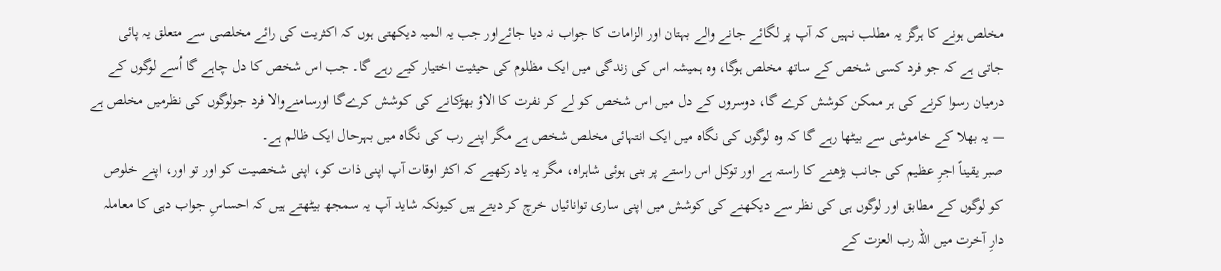مخلص ہونے کا ہرگز یہ مطلب نہیں کہ آپ پر لگائے جانے والے بہتان اور الزامات کا جواب نہ دیا جائےاور جب یہ المیہ دیکھتی ہوں کہ اکثریت کی رائے مخلصی سے متعلق یہ پائی جاتی ہے کہ جو فرد کسی شخص کے ساتھ مخلص ہوگا، وہ ہمیشہ اس کی زندگی میں ایک مظلوم کی حیثیت اختیار کیے رہے گا۔ جب اس شخص کا دل چاہے گا اُسے لوگوں کے درمیان رسوا کرنے کی ہر ممکن کوشش کرے گا، دوسروں کے دل میں اس شخص کو لے کر نفرت کا الاؤ بھڑکانے کی کوشش کرےگا اورسامنےوالا فرد جولوگوں کی نظرمیں مخلص ہے — یہ بھلا کے خاموشی سے بیٹھا رہے گا کہ وہ لوگوں کی نگاہ میں ایک انتہائی مخلص شخص ہے مگر اپنے رب کی نگاہ میں بہرحال ایک ظالم ہے۔
صبر یقیناً اجرِ عظیم کی جانب بڑھنے کا راستہ ہے اور توکل اس راستے پر بنی ہوئی شاہراہ، مگر یہ یاد رکھیے کہ اکثر اوقات آپ اپنی ذات کو، اپنی شخصیت کو اور تو اور، اپنے خلوص کو لوگوں کے مطابق اور لوگوں ہی کی نظر سے دیکھنے کی کوشش میں اپنی ساری توانائیاں خرچ کر دیتے ہیں کیونکہ شاید آپ یہ سمجھ بیٹھتے ہیں کہ احساسِ جواب دہی کا معاملہ دارِ آخرت میں اللہ رب العزت کے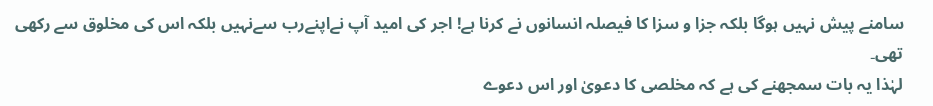سامنے پیش نہیں ہوگا بلکہ جزا و سزا کا فیصلہ انسانوں نے کرنا ہے! اجر کی امید آپ نےاپنےرب سےنہیں بلکہ اس کی مخلوق سے رکھی تھی۔
لہٰذا یہ بات سمجھنے کی ہے کہ مخلصی کا دعویٰ اور اس دعوے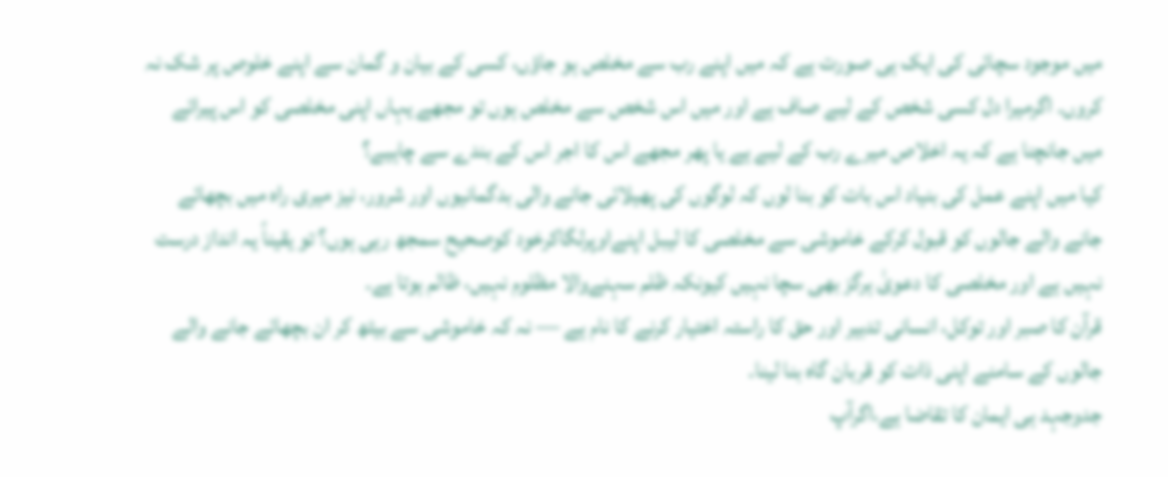میں موجود سچائی کی ایک ہی صورت ہے کہ میں اپنے رب سے مخلص ہو جاؤں، کسی کے بیان و گمان سے اپنے خلوص پر شک نہ کروں۔ اگرمیرا دل کسی شخص کے لیے صاف ہے اور میں اس شخص سے مخلص ہوں تو مجھے یہاں اپنی مخلصی کو اس پیرائے میں جانچنا ہے کہ یہ اخلاص میرے رب کے لیے ہے یا پھر مجھے اس کا اجر اس کے بندے سے چاہیے؟
کیا میں اپنے عمل کی بنیاد اس بات کو بنا لوں کہ لوگوں کی پھیلائی جانے والی بدگمانیوں اور شرور، نیز میری راہ میں بچھائے جانے والے جالوں کو قبول کرکے خاموشی سے مخلصی کا لیبل اپنےاوپرلگاکرخود کوصحیح سمجھ رہی ہوں؟ تو یقیناً یہ انداز درست نہیں ہے اور مخلصی کا دعویٰ ہرگز بھی سچا نہیں کیونکہ ظلم سہنےوالا مظلوم نہیں، ظالم ہوتا ہے۔
قرآن کا صبر اور توکل، انسانی تدبیر اور حق کا راستہ اختیار کرنے کا نام ہے — نہ کہ خاموشی سے بیٹھ کر ان بچھائے جانے والے جالوں کے سامنے اپنی ذات کو قربان گاہ بنا لینا۔
جدوجہد ہی ایمان کا تقاضا ہے،اگرآپ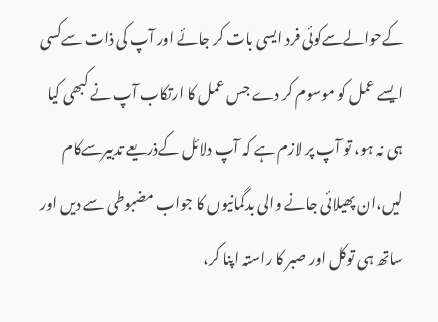کےحوالےسےکوئی فرد ایسی بات کر جائے اور آپ کی ذات سےکسی ایسے عمل کو موسوم کر دے جس عمل کا ارتکاب آپ نے کبھی کیا ہی نہ ہو، تو آپ پر لازم ہے کہ آپ دلائل کےذریعے تدبیرسےکام لیں،ان پھیلائی جانے والی بدگمانیوں کا جواب مضبوطی سے دیں اور ساتھ ہی توکل اور صبر کا راستہ اپنا کر،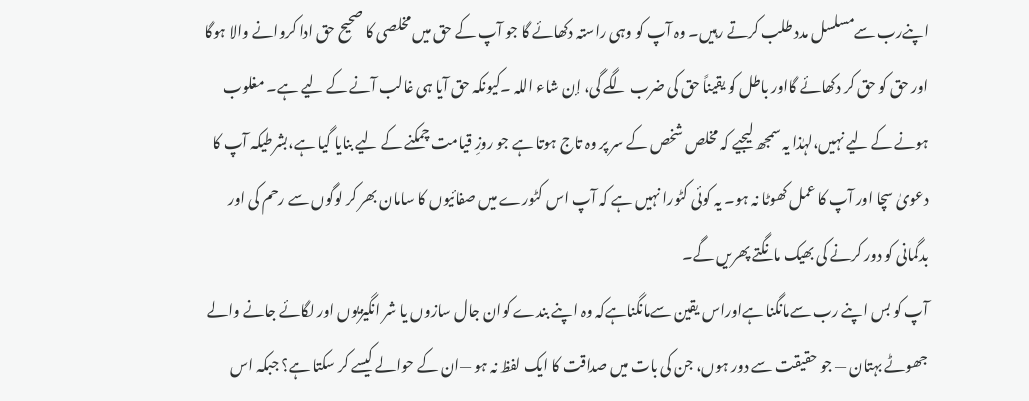اپنےرب سےمسلسل مدد طلب کرتے رہیں۔ وہ آپ کو وہی راستہ دکھائے گا جو آپ کے حق میں مخلصی کا صحیح حق ادا کروانے والا ہوگا اور حق کو حق کر دکھائے گااور باطل کو یقیناً حق کی ضرب لگے گی، إن شاء اللہ ۔کیونکہ حق آیا ہی غالب آنے کے لیے ہے۔ مغلوب ہونے کے لیے نہیں،لہٰذا یہ سمجھ لیجیے کہ مخلص شخص کے سر پر وہ تاج ہوتا ہے جو روزِ قیامت چمکنے کے لیے بنایا گیا ہے،بشرطیکہ آپ کا دعویٰ سچا اور آپ کا عمل کھوٹا نہ ہو۔ یہ کوئی کٹورا نہیں ہے کہ آپ اس کٹورے میں صفائیوں کا سامان بھر کر لوگوں سے رحم کی اور بدگمانی کو دور کرنے کی بھیک مانگتے پھریں گے۔
آپ کو بس اپنے رب سےمانگنا ہےاوراس یقین سےمانگناہےکہ وہ اپنے بندے کوان جال سازوں یا شر انگیزیوں اور لگائے جانے والے جھوٹے بہتان — جو حقیقت سے دور ہوں، جن کی بات میں صداقت کا ایک لفظ نہ ہو —ان کے حوالے کیسے کر سکتا ہے؟ جبکہ اس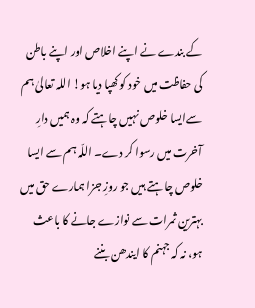کے بندے نے اپنے اخلاص اور اپنے باطن کی حفاظت میں خود کو کھپا دیا ہو! اللہ تعالیٰ ہم سےایسا خلوص نہیں چاہتے کہ وہ ہمیں دارِ آخرت میں رسوا کر دے۔ اللّہ ہم سے ایسا خلوص چاہتے ہیں جو روزِ جزا ہمارے حق میں بہترین ثمرات سے نوازے جانے کا باعث ہو، نہ کہ جہنم کا ایندھن بننے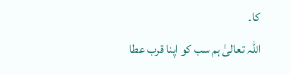کا۔
اللّٰہ تعالیٰ ہم سب کو اپنا قرب عطا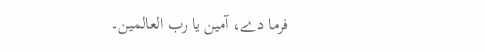فرما دے، آمین یا رب العالمین۔